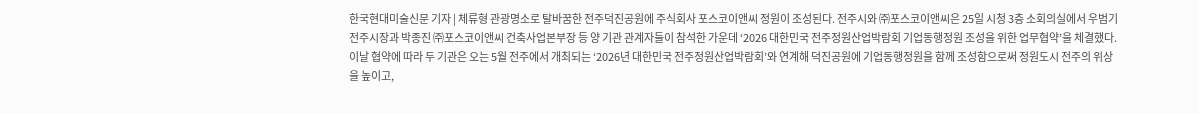한국현대미술신문 기자 | 체류형 관광명소로 탈바꿈한 전주덕진공원에 주식회사 포스코이앤씨 정원이 조성된다. 전주시와 ㈜포스코이앤씨은 25일 시청 3층 소회의실에서 우범기 전주시장과 박종진 ㈜포스코이앤씨 건축사업본부장 등 양 기관 관계자들이 참석한 가운데 ‘2026 대한민국 전주정원산업박람회 기업동행정원 조성을 위한 업무협약’을 체결했다. 이날 협약에 따라 두 기관은 오는 5월 전주에서 개최되는 ‘2026년 대한민국 전주정원산업박람회’와 연계해 덕진공원에 기업동행정원을 함께 조성함으로써 정원도시 전주의 위상을 높이고,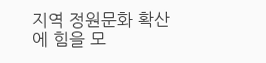지역 정원문화 확산에 힘을 모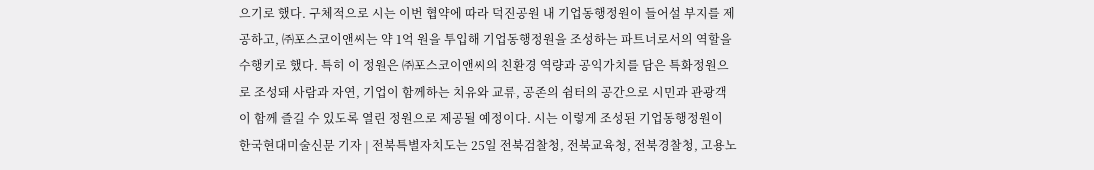으기로 했다. 구체적으로 시는 이번 협약에 따라 덕진공원 내 기업동행정원이 들어설 부지를 제공하고, ㈜포스코이앤씨는 약 1억 원을 투입해 기업동행정원을 조성하는 파트너로서의 역할을 수행키로 했다. 특히 이 정원은 ㈜포스코이앤씨의 친환경 역량과 공익가치를 담은 특화정원으로 조성돼 사람과 자연, 기업이 함께하는 치유와 교류, 공존의 쉼터의 공간으로 시민과 관광객이 함께 즐길 수 있도록 열린 정원으로 제공될 예정이다. 시는 이렇게 조성된 기업동행정원이
한국현대미술신문 기자 | 전북특별자치도는 25일 전북검찰청, 전북교육청, 전북경찰청, 고용노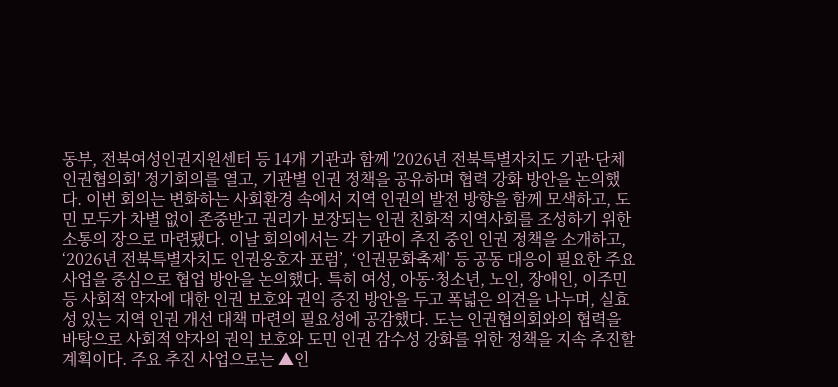동부, 전북여성인권지원센터 등 14개 기관과 함께 '2026년 전북특별자치도 기관·단체 인권협의회' 정기회의를 열고, 기관별 인권 정책을 공유하며 협력 강화 방안을 논의했다. 이번 회의는 변화하는 사회환경 속에서 지역 인권의 발전 방향을 함께 모색하고, 도민 모두가 차별 없이 존중받고 권리가 보장되는 인권 친화적 지역사회를 조성하기 위한 소통의 장으로 마련됐다. 이날 회의에서는 각 기관이 추진 중인 인권 정책을 소개하고, ‘2026년 전북특별자치도 인권옹호자 포럼’, ‘인권문화축제’ 등 공동 대응이 필요한 주요 사업을 중심으로 협업 방안을 논의했다. 특히 여성, 아동·청소년, 노인, 장애인, 이주민 등 사회적 약자에 대한 인권 보호와 권익 증진 방안을 두고 폭넓은 의견을 나누며, 실효성 있는 지역 인권 개선 대책 마련의 필요성에 공감했다. 도는 인권협의회와의 협력을 바탕으로 사회적 약자의 권익 보호와 도민 인권 감수성 강화를 위한 정책을 지속 추진할 계획이다. 주요 추진 사업으로는 ▲인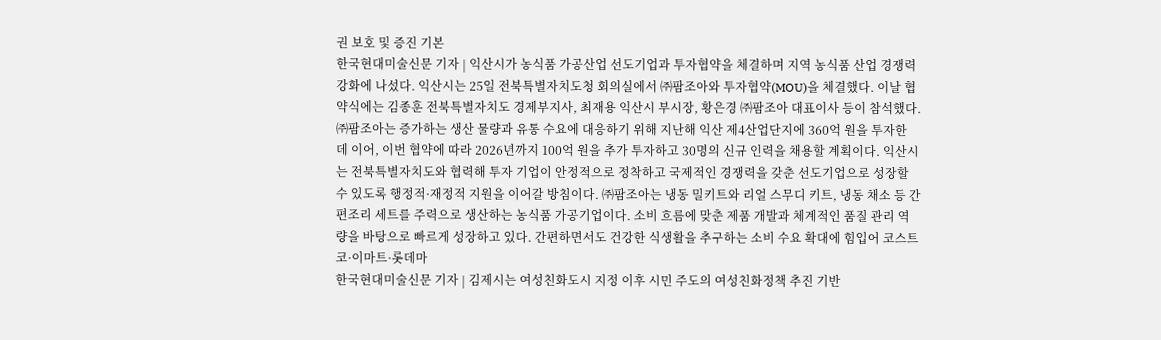권 보호 및 증진 기본
한국현대미술신문 기자 | 익산시가 농식품 가공산업 선도기업과 투자협약을 체결하며 지역 농식품 산업 경쟁력 강화에 나섰다. 익산시는 25일 전북특별자치도청 회의실에서 ㈜팜조아와 투자협약(MOU)을 체결했다. 이날 협약식에는 김종훈 전북특별자치도 경제부지사, 최재용 익산시 부시장, 황은경 ㈜팜조아 대표이사 등이 참석했다. ㈜팜조아는 증가하는 생산 물량과 유통 수요에 대응하기 위해 지난해 익산 제4산업단지에 360억 원을 투자한 데 이어, 이번 협약에 따라 2026년까지 100억 원을 추가 투자하고 30명의 신규 인력을 채용할 계획이다. 익산시는 전북특별자치도와 협력해 투자 기업이 안정적으로 정착하고 국제적인 경쟁력을 갖춘 선도기업으로 성장할 수 있도록 행정적·재정적 지원을 이어갈 방침이다. ㈜팜조아는 냉동 밀키트와 리얼 스무디 키트, 냉동 채소 등 간편조리 세트를 주력으로 생산하는 농식품 가공기업이다. 소비 흐름에 맞춘 제품 개발과 체계적인 품질 관리 역량을 바탕으로 빠르게 성장하고 있다. 간편하면서도 건강한 식생활을 추구하는 소비 수요 확대에 힘입어 코스트코·이마트·롯데마
한국현대미술신문 기자 | 김제시는 여성친화도시 지정 이후 시민 주도의 여성친화정책 추진 기반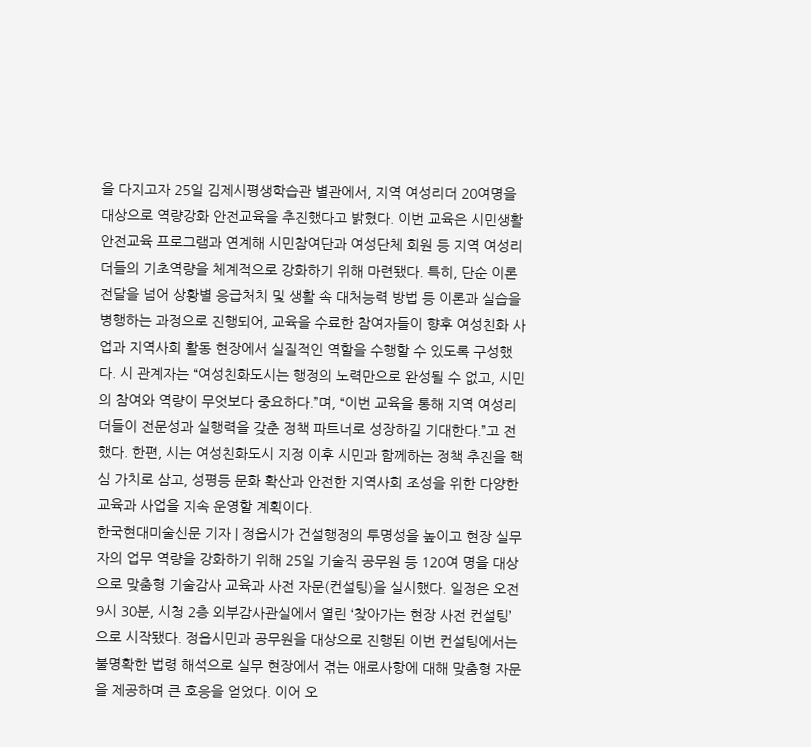을 다지고자 25일 김제시평생학습관 별관에서, 지역 여성리더 20여명을 대상으로 역량강화 안전교육을 추진했다고 밝혔다. 이번 교육은 시민생활 안전교육 프로그램과 연계해 시민참여단과 여성단체 회원 등 지역 여성리더들의 기초역량을 체계적으로 강화하기 위해 마련됐다. 특히, 단순 이론 전달을 넘어 상황별 응급처치 및 생활 속 대처능력 방법 등 이론과 실습을 병행하는 과정으로 진행되어, 교육을 수료한 참여자들이 향후 여성친화 사업과 지역사회 활동 현장에서 실질적인 역할을 수행할 수 있도록 구성했다. 시 관계자는 “여성친화도시는 행정의 노력만으로 완성될 수 없고, 시민의 참여와 역량이 무엇보다 중요하다.”며, “이번 교육을 통해 지역 여성리더들이 전문성과 실행력을 갖춘 정책 파트너로 성장하길 기대한다.”고 전했다. 한편, 시는 여성친화도시 지정 이후 시민과 함께하는 정책 추진을 핵심 가치로 삼고, 성평등 문화 확산과 안전한 지역사회 조성을 위한 다양한 교육과 사업을 지속 운영할 계획이다.
한국현대미술신문 기자 | 정읍시가 건설행정의 투명성을 높이고 현장 실무자의 업무 역량을 강화하기 위해 25일 기술직 공무원 등 120여 명을 대상으로 맞춤형 기술감사 교육과 사전 자문(컨설팅)을 실시했다. 일정은 오전 9시 30분, 시청 2층 외부감사관실에서 열린 ‘찾아가는 현장 사전 컨설팅’으로 시작됐다. 정읍시민과 공무원을 대상으로 진행된 이번 컨설팅에서는 불명확한 법령 해석으로 실무 현장에서 겪는 애로사항에 대해 맞춤형 자문을 제공하며 큰 호응을 얻었다. 이어 오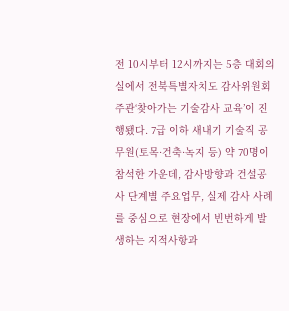전 10시부터 12시까지는 5층 대회의실에서 전북특별자치도 감사위원회 주관‘찾아가는 기술감사 교육’이 진행됐다. 7급 이하 새내기 기술직 공무원(토목·건축·녹지 등) 약 70명이 참석한 가운데, 감사방향과 건설공사 단계별 주요업무, 실제 감사 사례를 중심으로 현장에서 빈번하게 발생하는 지적사항과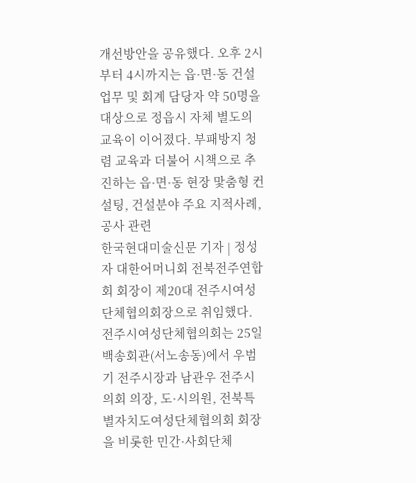개선방안을 공유했다. 오후 2시부터 4시까지는 읍·면·동 건설업무 및 회계 담당자 약 50명을 대상으로 정읍시 자체 별도의 교육이 이어졌다. 부패방지 청렴 교육과 더불어 시책으로 추진하는 읍·면·동 현장 맟춤형 컨설팅, 건설분야 주요 지적사례, 공사 관련
한국현대미술신문 기자 | 정성자 대한어머니회 전북전주연합회 회장이 제20대 전주시여성단체협의회장으로 취임했다. 전주시여성단체협의회는 25일 백송회관(서노송동)에서 우범기 전주시장과 남관우 전주시의회 의장, 도·시의원, 전북특별자치도여성단체협의회 회장을 비롯한 민간·사회단체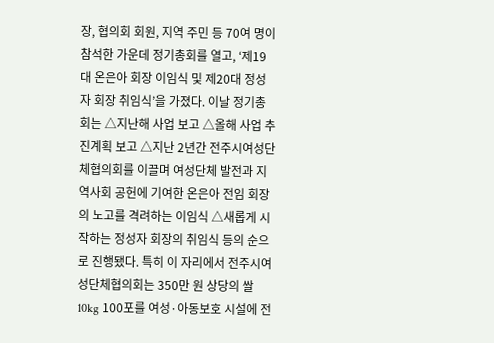장, 협의회 회원, 지역 주민 등 70여 명이 참석한 가운데 정기총회를 열고, ‘제19대 온은아 회장 이임식 및 제20대 정성자 회장 취임식’을 가졌다. 이날 정기총회는 △지난해 사업 보고 △올해 사업 추진계획 보고 △지난 2년간 전주시여성단체협의회를 이끌며 여성단체 발전과 지역사회 공헌에 기여한 온은아 전임 회장의 노고를 격려하는 이임식 △새롭게 시작하는 정성자 회장의 취임식 등의 순으로 진행됐다. 특히 이 자리에서 전주시여성단체협의회는 350만 원 상당의 쌀 10kg 100포를 여성·아동보호 시설에 전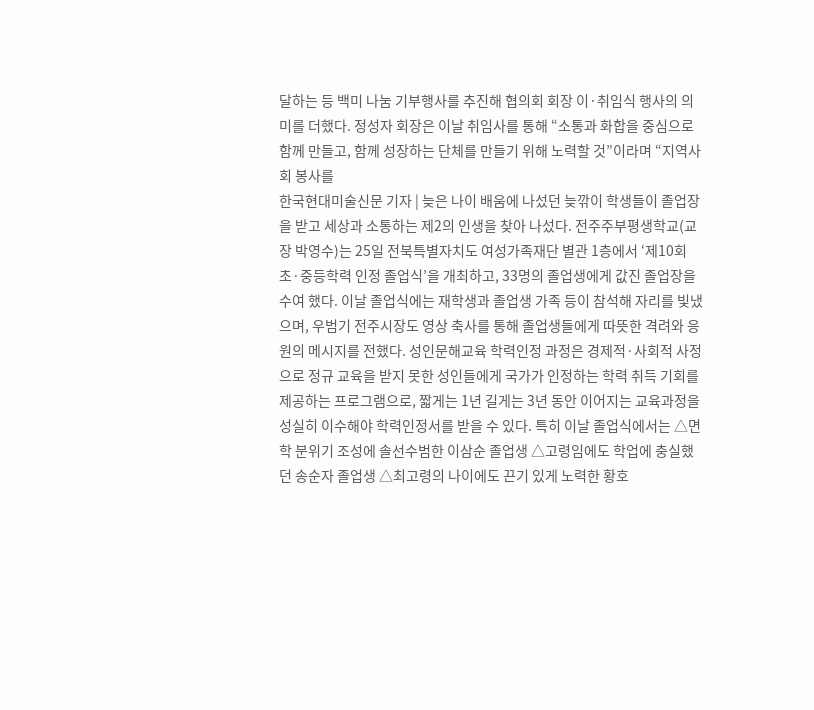달하는 등 백미 나눔 기부행사를 추진해 협의회 회장 이·취임식 행사의 의미를 더했다. 정성자 회장은 이날 취임사를 통해 “소통과 화합을 중심으로 함께 만들고, 함께 성장하는 단체를 만들기 위해 노력할 것”이라며 “지역사회 봉사를
한국현대미술신문 기자 | 늦은 나이 배움에 나섰던 늦깎이 학생들이 졸업장을 받고 세상과 소통하는 제2의 인생을 찾아 나섰다. 전주주부평생학교(교장 박영수)는 25일 전북특별자치도 여성가족재단 별관 1층에서 ‘제10회 초·중등학력 인정 졸업식’을 개최하고, 33명의 졸업생에게 값진 졸업장을 수여 했다. 이날 졸업식에는 재학생과 졸업생 가족 등이 참석해 자리를 빛냈으며, 우범기 전주시장도 영상 축사를 통해 졸업생들에게 따뜻한 격려와 응원의 메시지를 전했다. 성인문해교육 학력인정 과정은 경제적·사회적 사정으로 정규 교육을 받지 못한 성인들에게 국가가 인정하는 학력 취득 기회를 제공하는 프로그램으로, 짧게는 1년 길게는 3년 동안 이어지는 교육과정을 성실히 이수해야 학력인정서를 받을 수 있다. 특히 이날 졸업식에서는 △면학 분위기 조성에 솔선수범한 이삼순 졸업생 △고령임에도 학업에 충실했던 송순자 졸업생 △최고령의 나이에도 끈기 있게 노력한 황호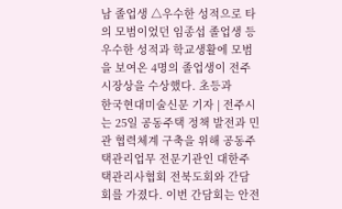남 졸업생 △우수한 성적으로 타의 모범이었던 임종섭 졸업생 등 우수한 성적과 학교생활에 모범을 보여온 4명의 졸업생이 전주시장상을 수상했다. 초등과
한국현대미술신문 기자 | 전주시는 25일 공동주택 정책 발전과 민관 협력체계 구축을 위해 공동주택관리업무 전문기관인 대한주택관리사협회 전북도회와 간담회를 가졌다. 이번 간담회는 안전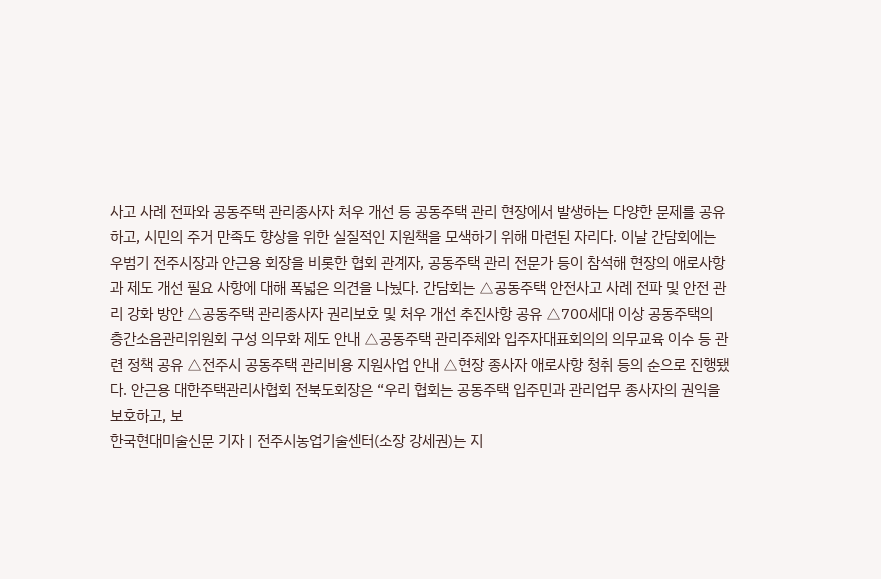사고 사례 전파와 공동주택 관리종사자 처우 개선 등 공동주택 관리 현장에서 발생하는 다양한 문제를 공유하고, 시민의 주거 만족도 향상을 위한 실질적인 지원책을 모색하기 위해 마련된 자리다. 이날 간담회에는 우범기 전주시장과 안근용 회장을 비롯한 협회 관계자, 공동주택 관리 전문가 등이 참석해 현장의 애로사항과 제도 개선 필요 사항에 대해 폭넓은 의견을 나눴다. 간담회는 △공동주택 안전사고 사례 전파 및 안전 관리 강화 방안 △공동주택 관리종사자 권리보호 및 처우 개선 추진사항 공유 △700세대 이상 공동주택의 층간소음관리위원회 구성 의무화 제도 안내 △공동주택 관리주체와 입주자대표회의의 의무교육 이수 등 관련 정책 공유 △전주시 공동주택 관리비용 지원사업 안내 △현장 종사자 애로사항 청취 등의 순으로 진행됐다. 안근용 대한주택관리사협회 전북도회장은 “우리 협회는 공동주택 입주민과 관리업무 종사자의 권익을 보호하고, 보
한국현대미술신문 기자 | 전주시농업기술센터(소장 강세권)는 지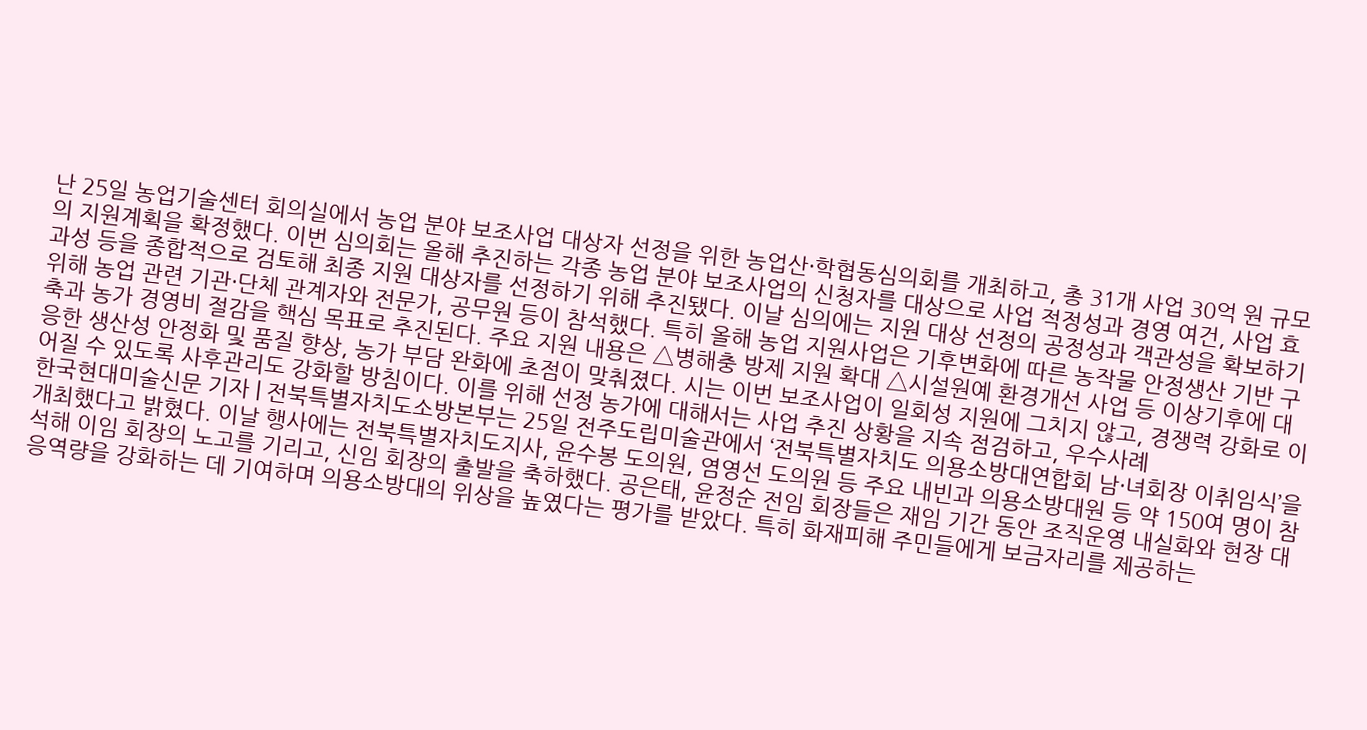난 25일 농업기술센터 회의실에서 농업 분야 보조사업 대상자 선정을 위한 농업산·학협동심의회를 개최하고, 총 31개 사업 30억 원 규모의 지원계획을 확정했다. 이번 심의회는 올해 추진하는 각종 농업 분야 보조사업의 신청자를 대상으로 사업 적정성과 경영 여건, 사업 효과성 등을 종합적으로 검토해 최종 지원 대상자를 선정하기 위해 추진됐다. 이날 심의에는 지원 대상 선정의 공정성과 객관성을 확보하기 위해 농업 관련 기관·단체 관계자와 전문가, 공무원 등이 참석했다. 특히 올해 농업 지원사업은 기후변화에 따른 농작물 안정생산 기반 구축과 농가 경영비 절감을 핵심 목표로 추진된다. 주요 지원 내용은 △병해충 방제 지원 확대 △시설원예 환경개선 사업 등 이상기후에 대응한 생산성 안정화 및 품질 향상, 농가 부담 완화에 초점이 맞춰졌다. 시는 이번 보조사업이 일회성 지원에 그치지 않고, 경쟁력 강화로 이어질 수 있도록 사후관리도 강화할 방침이다. 이를 위해 선정 농가에 대해서는 사업 추진 상황을 지속 점검하고, 우수사례
한국현대미술신문 기자 | 전북특별자치도소방본부는 25일 전주도립미술관에서 ‘전북특별자치도 의용소방대연합회 남·녀회장 이취임식’을 개최했다고 밝혔다. 이날 행사에는 전북특별자치도지사, 윤수봉 도의원, 염영선 도의원 등 주요 내빈과 의용소방대원 등 약 150여 명이 참석해 이임 회장의 노고를 기리고, 신임 회장의 출발을 축하했다. 공은태, 윤정순 전임 회장들은 재임 기간 동안 조직운영 내실화와 현장 대응역량을 강화하는 데 기여하며 의용소방대의 위상을 높였다는 평가를 받았다. 특히 화재피해 주민들에게 보금자리를 제공하는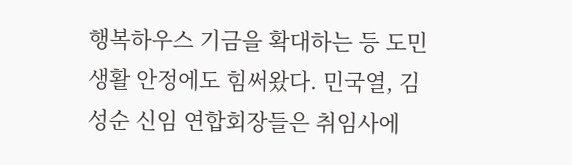행복하우스 기금을 확대하는 등 도민 생활 안정에도 힘써왔다. 민국열, 김성순 신임 연합회장들은 취임사에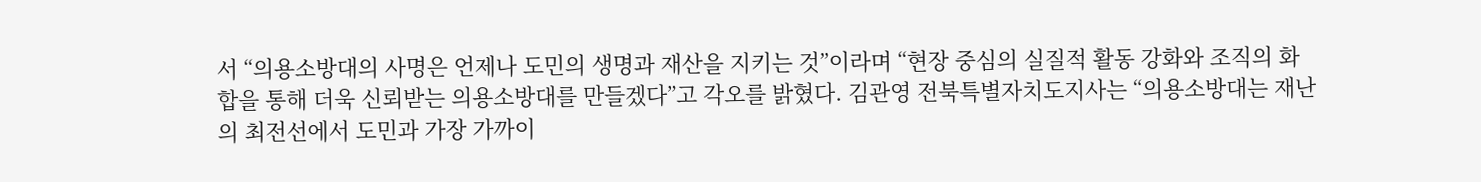서 “의용소방대의 사명은 언제나 도민의 생명과 재산을 지키는 것”이라며 “현장 중심의 실질적 활동 강화와 조직의 화합을 통해 더욱 신뢰받는 의용소방대를 만들겠다”고 각오를 밝혔다. 김관영 전북특별자치도지사는 “의용소방대는 재난의 최전선에서 도민과 가장 가까이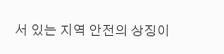서 있는 지역 안전의 상징이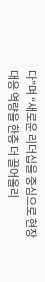다”며 “새로운 리더십을 중심으로 현장 대응 역량을 한층 더 끌어올리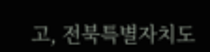고, 전북특별자치도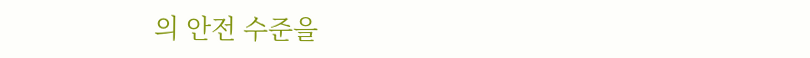의 안전 수준을